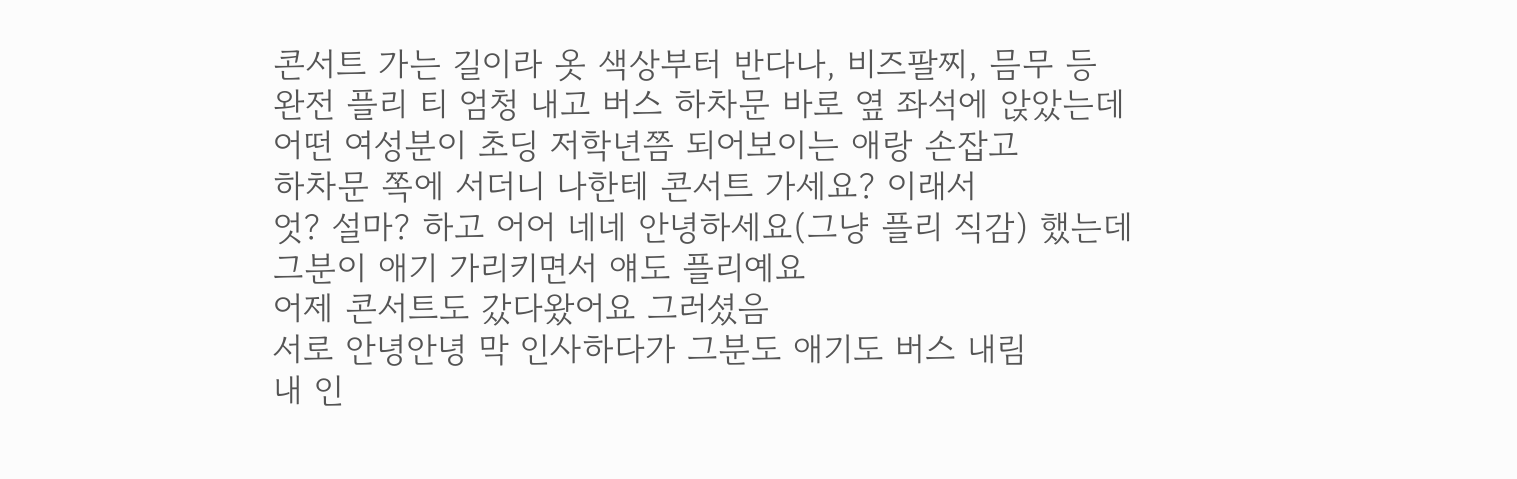콘서트 가는 길이라 옷 색상부터 반다나, 비즈팔찌, 믐무 등
완전 플리 티 엄청 내고 버스 하차문 바로 옆 좌석에 앉았는데
어떤 여성분이 초딩 저학년쯤 되어보이는 애랑 손잡고
하차문 쪽에 서더니 나한테 콘서트 가세요? 이래서
엇? 설마? 하고 어어 네네 안녕하세요(그냥 플리 직감) 했는데
그분이 애기 가리키면서 얘도 플리예요
어제 콘서트도 갔다왔어요 그러셨음
서로 안녕안녕 막 인사하다가 그분도 애기도 버스 내림
내 인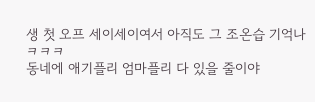생 첫 오프 세이세이여서 아직도 그 조온습 기억나ㅋㅋㅋ
동네에 애기플리 엄마플리 다 있을 줄이야